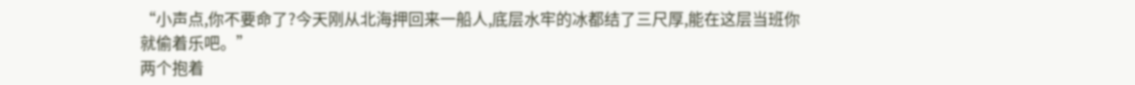“小声点,你不要命了?今天刚从北海押回来一船人,底层水牢的冰都结了三尺厚,能在这层当班你就偷着乐吧。”
两个抱着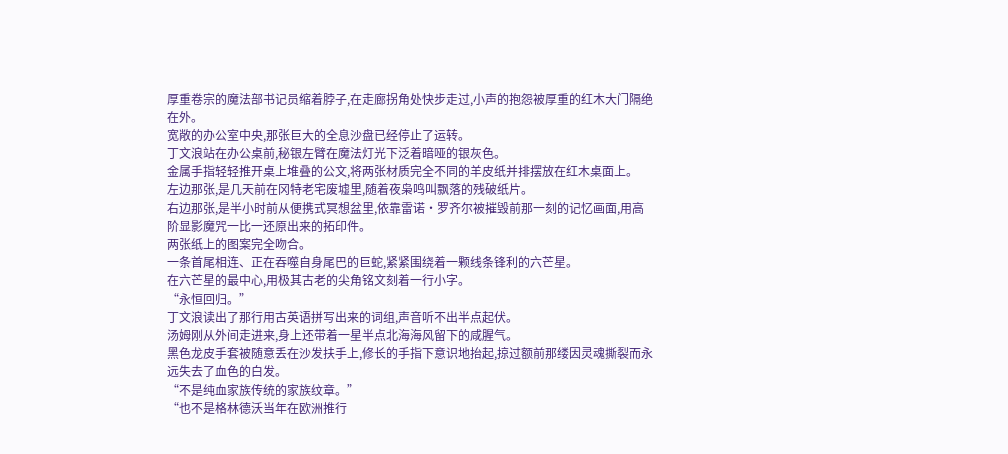厚重卷宗的魔法部书记员缩着脖子,在走廊拐角处快步走过,小声的抱怨被厚重的红木大门隔绝在外。
宽敞的办公室中央,那张巨大的全息沙盘已经停止了运转。
丁文浪站在办公桌前,秘银左臂在魔法灯光下泛着暗哑的银灰色。
金属手指轻轻推开桌上堆叠的公文,将两张材质完全不同的羊皮纸并排摆放在红木桌面上。
左边那张,是几天前在冈特老宅废墟里,随着夜枭鸣叫飘落的残破纸片。
右边那张,是半小时前从便携式冥想盆里,依靠雷诺·罗齐尔被摧毁前那一刻的记忆画面,用高阶显影魔咒一比一还原出来的拓印件。
两张纸上的图案完全吻合。
一条首尾相连、正在吞噬自身尾巴的巨蛇,紧紧围绕着一颗线条锋利的六芒星。
在六芒星的最中心,用极其古老的尖角铭文刻着一行小字。
“永恒回归。”
丁文浪读出了那行用古英语拼写出来的词组,声音听不出半点起伏。
汤姆刚从外间走进来,身上还带着一星半点北海海风留下的咸腥气。
黑色龙皮手套被随意丢在沙发扶手上,修长的手指下意识地抬起,掠过额前那缕因灵魂撕裂而永远失去了血色的白发。
“不是纯血家族传统的家族纹章。”
“也不是格林德沃当年在欧洲推行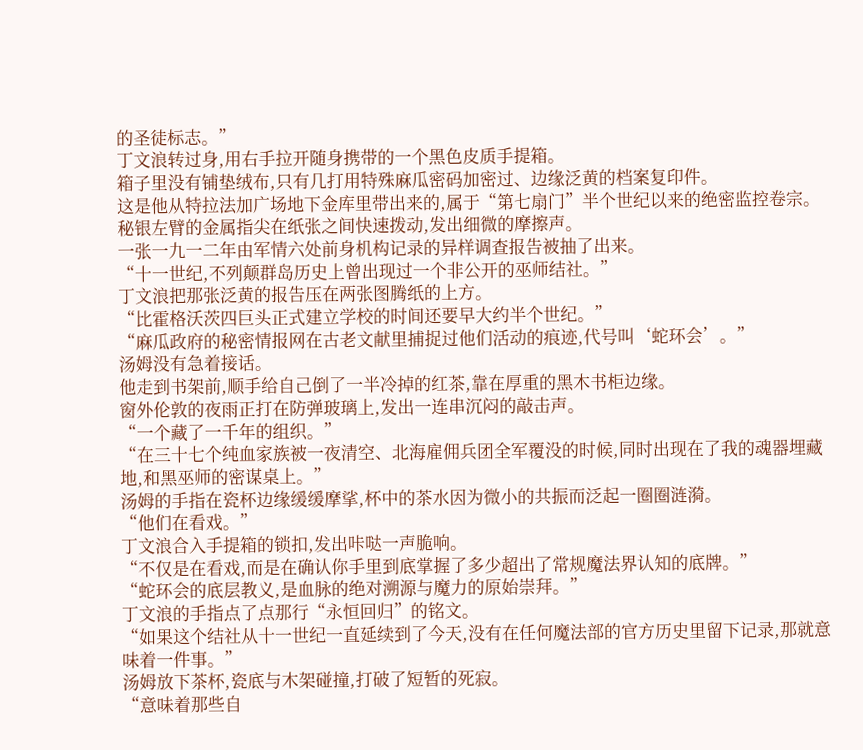的圣徒标志。”
丁文浪转过身,用右手拉开随身携带的一个黑色皮质手提箱。
箱子里没有铺垫绒布,只有几打用特殊麻瓜密码加密过、边缘泛黄的档案复印件。
这是他从特拉法加广场地下金库里带出来的,属于“第七扇门”半个世纪以来的绝密监控卷宗。
秘银左臂的金属指尖在纸张之间快速拨动,发出细微的摩擦声。
一张一九一二年由军情六处前身机构记录的异样调查报告被抽了出来。
“十一世纪,不列颠群岛历史上曾出现过一个非公开的巫师结社。”
丁文浪把那张泛黄的报告压在两张图腾纸的上方。
“比霍格沃茨四巨头正式建立学校的时间还要早大约半个世纪。”
“麻瓜政府的秘密情报网在古老文献里捕捉过他们活动的痕迹,代号叫‘蛇环会’。”
汤姆没有急着接话。
他走到书架前,顺手给自己倒了一半冷掉的红茶,靠在厚重的黑木书柜边缘。
窗外伦敦的夜雨正打在防弹玻璃上,发出一连串沉闷的敲击声。
“一个藏了一千年的组织。”
“在三十七个纯血家族被一夜清空、北海雇佣兵团全军覆没的时候,同时出现在了我的魂器埋藏地,和黑巫师的密谋桌上。”
汤姆的手指在瓷杯边缘缓缓摩挲,杯中的茶水因为微小的共振而泛起一圈圈涟漪。
“他们在看戏。”
丁文浪合入手提箱的锁扣,发出咔哒一声脆响。
“不仅是在看戏,而是在确认你手里到底掌握了多少超出了常规魔法界认知的底牌。”
“蛇环会的底层教义,是血脉的绝对溯源与魔力的原始崇拜。”
丁文浪的手指点了点那行“永恒回归”的铭文。
“如果这个结社从十一世纪一直延续到了今天,没有在任何魔法部的官方历史里留下记录,那就意味着一件事。”
汤姆放下茶杯,瓷底与木架碰撞,打破了短暂的死寂。
“意味着那些自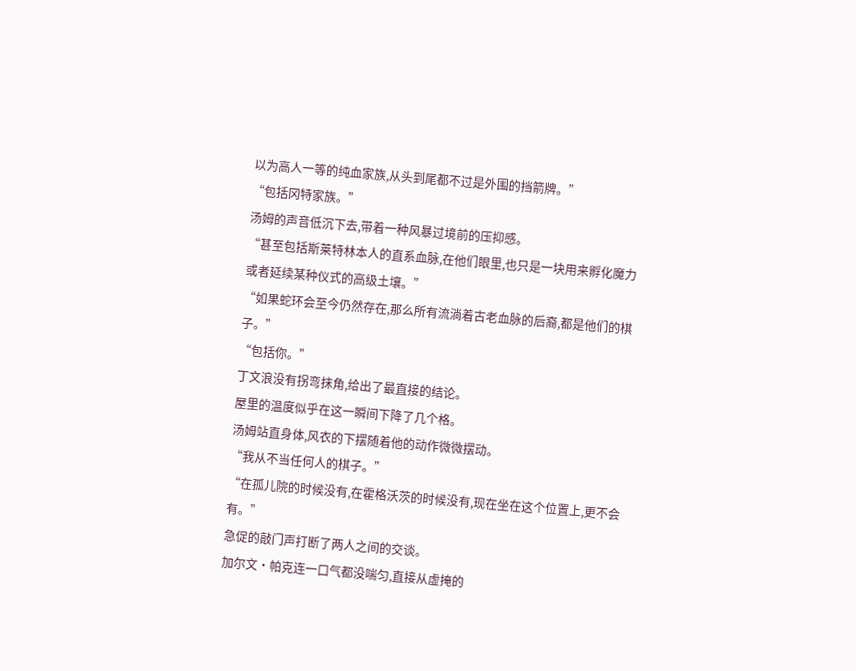以为高人一等的纯血家族,从头到尾都不过是外围的挡箭牌。”
“包括冈特家族。”
汤姆的声音低沉下去,带着一种风暴过境前的压抑感。
“甚至包括斯莱特林本人的直系血脉,在他们眼里,也只是一块用来孵化魔力或者延续某种仪式的高级土壤。”
“如果蛇环会至今仍然存在,那么所有流淌着古老血脉的后裔,都是他们的棋子。”
“包括你。”
丁文浪没有拐弯抹角,给出了最直接的结论。
屋里的温度似乎在这一瞬间下降了几个格。
汤姆站直身体,风衣的下摆随着他的动作微微摆动。
“我从不当任何人的棋子。”
“在孤儿院的时候没有,在霍格沃茨的时候没有,现在坐在这个位置上,更不会有。”
急促的敲门声打断了两人之间的交谈。
加尔文·帕克连一口气都没喘匀,直接从虚掩的